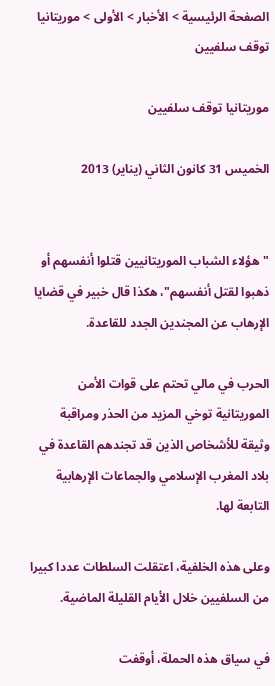الصفحة الرئيسية > الأخبار > الأولى > موريتانيا توقف سلفيين

موريتانيا توقف سلفيين

الخميس 31 كانون الثاني (يناير) 2013


"هؤلاء الشباب الموريتانيين قتلوا أنفسهم أو ذهبوا لقتل أنفسهم"، هكذا قال خبير في قضايا الإرهاب عن المجندين الجدد للقاعدة.

الحرب في مالي تحتم على قوات الأمن الموريتانية توخي المزيد من الحذر ومراقبة وثيقة للأشخاص الذين قد تجندهم القاعدة في بلاد المغرب الإسلامي والجماعات الإرهابية التابعة لها.

وعلى هذه الخلفية، اعتقلت السلطات عددا كبيرا من السلفيين خلال الأيام القليلة الماضية.

في سياق هذه الحملة، أوقفت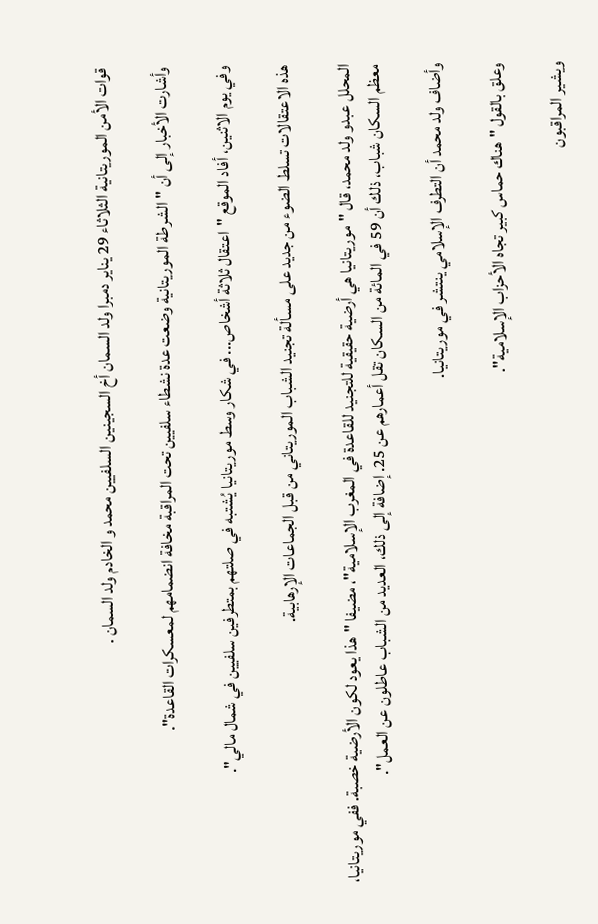قوات الأمن الموريتانية الثلاثاء 29 يناير دمبرا ولد السمان أخ السجينين السلفيين محمد و الخادم ولد السمان .

وأشارت الأخبار إلى أن "الشرطة الموريتانية وضعت عدة نشطاء سلفيين تحت المراقبة مخافة انضمامهم لمعسكرات القاعدة".

وفي يوم الاثنين، أفاد الموقع "اعتقال ثلاثة أشخاص... في شكار وسط موريتانيا يُشتبه في صلتهم بمتطرفين سلفيين في شمال مالي".

هذه الاعتقالات تسلط الضوء من جديد على مسألة تجنيد الشباب الموريتاني من قبل الجماعات الإرهابية.

المحلل عبدو ولد محمد، قال "موريتانيا هي أرضية حقيقية للتجنيد للقاعدة في المغرب الإسلامية"، مضيفا "هذا يعود لكون الأرضية خصبة. ففي موريتانيا، معظم السكان شباب، ذلك أن 59 في المائة من السكان تقل أعمارهم عن 25. إضافة إلى ذلك، العديد من الشباب عاطلون عن العمل".

وأضاف ولد محمد أن التطرف الإسلامي ينتشر في موريتانيا.

وعلق بالقول "هناك حماس كبير تجاه الأحزاب الإسلامية".

ويشير المراقبون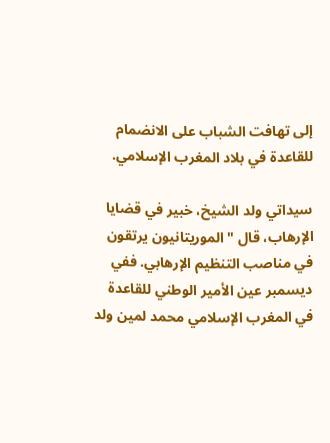إلى تهافت الشباب على الانضمام للقاعدة في بلاد المغرب الإسلامي.

سيداتي ولد الشيخ، خبير في قضايا الإرهاب، قال "الموريتانيون يرتقون في مناصب التنظيم الإرهابي. ففي ديسمبر عين الأمير الوطني للقاعدة في المغرب الإسلامي محمد لمين ولد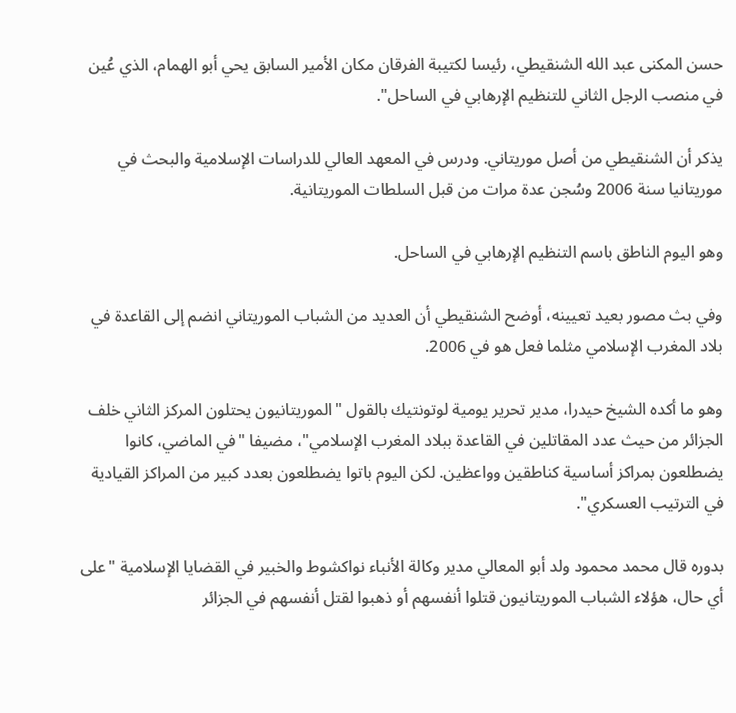حسن المكنى عبد الله الشنقيطي، رئيسا لكتيبة الفرقان مكان الأمير السابق يحي أبو الهمام، الذي عُين في منصب الرجل الثاني للتنظيم الإرهابي في الساحل".

يذكر أن الشنقيطي من أصل موريتاني. ودرس في المعهد العالي للدراسات الإسلامية والبحث في موريتانيا سنة 2006 وسُجن عدة مرات من قبل السلطات الموريتانية.

وهو اليوم الناطق باسم التنظيم الإرهابي في الساحل.

وفي بث مصور بعيد تعيينه، أوضح الشنقيطي أن العديد من الشباب الموريتاني انضم إلى القاعدة في بلاد المغرب الإسلامي مثلما فعل هو في 2006.

وهو ما أكده الشيخ حيدرا، مدير تحرير يومية لوتونتيك بالقول "الموريتانيون يحتلون المركز الثاني خلف الجزائر من حيث عدد المقاتلين في القاعدة ببلاد المغرب الإسلامي"، مضيفا "في الماضي، كانوا يضطلعون بمراكز أساسية كناطقين وواعظين. لكن اليوم باتوا يضطلعون بعدد كبير من المراكز القيادية في الترتيب العسكري".

بدوره قال محمد محمود ولد أبو المعالي مدير وكالة الأنباء نواكشوط والخبير في القضايا الإسلامية "على أي حال، هؤلاء الشباب الموريتانيون قتلوا أنفسهم أو ذهبوا لقتل أنفسهم في الجزائر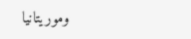وموريتانيا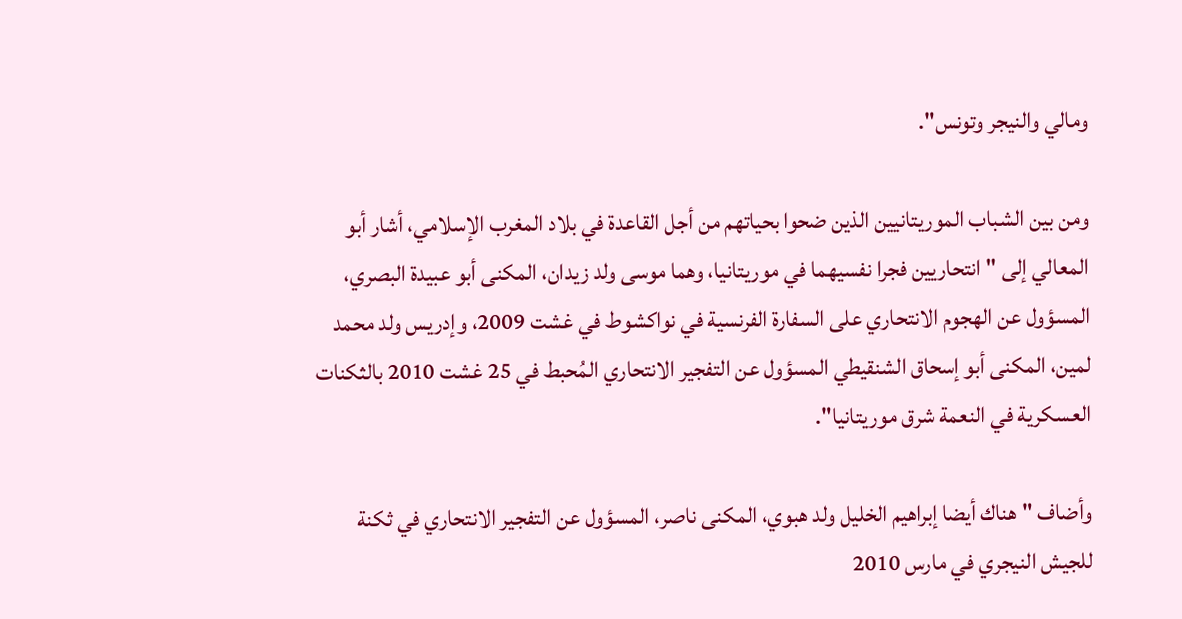ومالي والنيجر وتونس".

ومن بين الشباب الموريتانيين الذين ضحوا بحياتهم من أجل القاعدة في بلاد المغرب الإسلامي، أشار أبو المعالي إلى "انتحاريين فجرا نفسيهما في موريتانيا، وهما موسى ولد زيدان، المكنى أبو عبيدة البصري، المسؤول عن الهجوم الانتحاري على السفارة الفرنسية في نواكشوط في غشت 2009، وإدريس ولد محمد لمين، المكنى أبو إسحاق الشنقيطي المسؤول عن التفجير الانتحاري المُحبط في 25 غشت 2010 بالثكنات العسكرية في النعمة شرق موريتانيا".

وأضاف "هناك أيضا إبراهيم الخليل ولد هبوي، المكنى ناصر، المسؤول عن التفجير الانتحاري في ثكنة للجيش النيجري في مارس 2010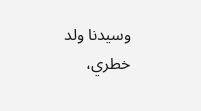وسيدنا ولد خطري،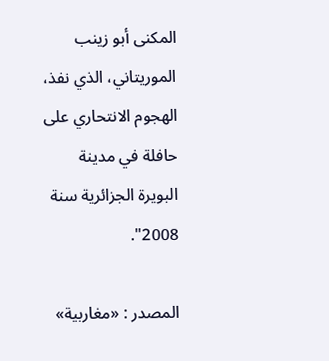المكنى أبو زينب الموريتاني، الذي نفذ، الهجوم الانتحاري على حافلة في مدينة البويرة الجزائرية سنة 2008".

المصدر : «مغاربية»